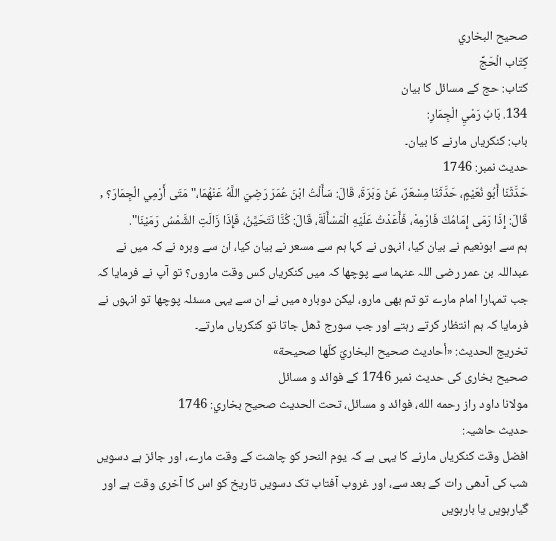صحيح البخاري
كِتَاب الْحَجِّ
کتاب: حج کے مسائل کا بیان
134. بَابُ رَمْيِ الْجِمَارِ:
باب: کنکریاں مارنے کا بیان۔
حدیث نمبر: 1746
حَدَّثَنَا أَبُو نُعَيْمٍ، حَدَّثَنَا مِسْعَرٌ، عَنْ وَبَرَةَ، قَالَ: سَأَلْتُ ابْنَ عُمَرَ رَضِيَ اللَّهُ عَنْهُمَا،" مَتَى أَرْمِي الْجِمَارَ؟ , قَالَ: إِذَا رَمَى إِمَامُكَ فَارْمِهْ، فَأَعَدْتُ عَلَيْهِ الْمَسْأَلَةَ، قَالَ: كُنَّا نَتَحَيَّنُ، فَإِذَا زَالَتِ الشَّمْسُ رَمَيْنَا".
ہم سے ابونعیم نے بیان کیا، انہوں نے کہا ہم سے مسعر نے بیان کیا، ان سے وبرہ نے کہ میں نے عبداللہ بن عمر رضی اللہ عنہما سے پوچھا کہ میں کنکریاں کس وقت ماروں؟ تو آپ نے فرمایا کہ جب تمہارا امام مارے تو تم بھی مارو، لیکن دوبارہ میں نے ان سے یہی مسئلہ پوچھا تو انہوں نے فرمایا کہ ہم انتظار کرتے رہتے اور جب سورج ڈھل جاتا تو کنکریاں مارتے۔
تخریج الحدیث: «أحاديث صحيح البخاريّ كلّها صحيحة»
صحیح بخاری کی حدیث نمبر 1746 کے فوائد و مسائل
مولانا داود راز رحمه الله، فوائد و مسائل، تحت الحديث صحيح بخاري: 1746
حدیث حاشیہ:
افضل وقت کنکریاں مارنے کا یہی ہے کہ یوم النحر کو چاشت کے وقت مارے، اور جائز ہے دسویں شب کی آدھی رات کے بعد سے، اور غروب آفتاب تک دسویں تاریخ کو اس کا آخری وقت ہے اور گیارہویں یا بارہویں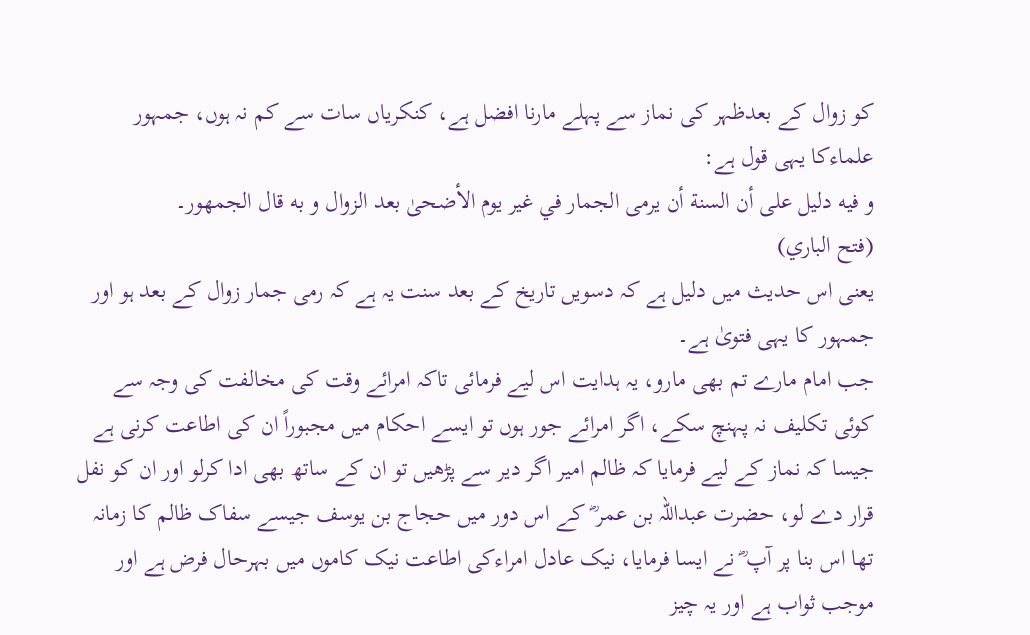کو زوال کے بعدظہر کی نماز سے پہلے مارنا افضل ہے، کنکریاں سات سے کم نہ ہوں، جمہور علماءکا یہی قول ہے:
و فیه دلیل علی أن السنة أن یرمی الجمار في غیر یوم الأضحیٰ بعد الزوال و به قال الجمهور۔
(فتح الباري)
یعنی اس حدیث میں دلیل ہے کہ دسویں تاریخ کے بعد سنت یہ ہے کہ رمی جمار زوال کے بعد ہو اور جمہور کا یہی فتویٰ ہے۔
جب امام مارے تم بھی مارو، یہ ہدایت اس لیے فرمائی تاکہ امرائے وقت کی مخالفت کی وجہ سے کوئی تکلیف نہ پہنچ سکے، اگر امرائے جور ہوں تو ایسے احکام میں مجبوراً ان کی اطاعت کرنی ہے جیسا کہ نماز کے لیے فرمایا کہ ظالم امیر اگر دیر سے پڑھیں تو ان کے ساتھ بھی ادا کرلو اور ان کو نفل قرار دے لو، حضرت عبداللہ بن عمر ؓ کے اس دور میں حجاج بن یوسف جیسے سفاک ظالم کا زمانہ تھا اس بنا پر آپ ؓ نے ایسا فرمایا، نیک عادل امراءکی اطاعت نیک کاموں میں بہرحال فرض ہے اور موجب ثواب ہے اور یہ چیز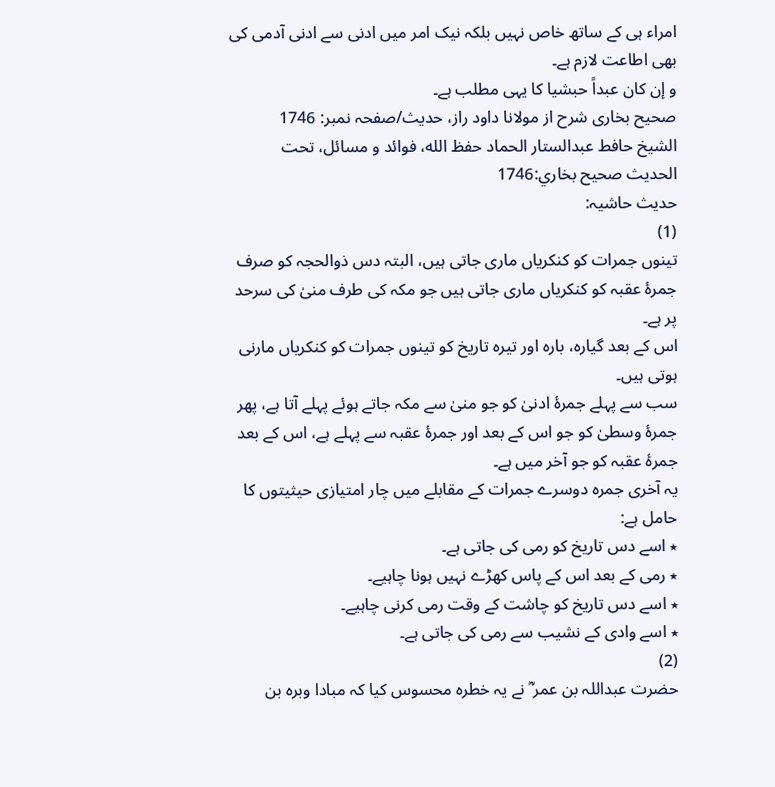امراء ہی کے ساتھ خاص نہیں بلکہ نیک امر میں ادنی سے ادنی آدمی کی بھی اطاعت لازم ہے۔
و إن کان عبداً حبشیا کا یہی مطلب ہے۔
صحیح بخاری شرح از مولانا داود راز، حدیث/صفحہ نمبر: 1746
الشيخ حافط عبدالستار الحماد حفظ الله، فوائد و مسائل، تحت الحديث صحيح بخاري:1746
حدیث حاشیہ:
(1)
تینوں جمرات کو کنکریاں ماری جاتی ہیں، البتہ دس ذوالحجہ کو صرف جمرۂ عقبہ کو کنکریاں ماری جاتی ہیں جو مکہ کی طرف منیٰ کی سرحد پر ہے۔
اس کے بعد گیارہ، بارہ اور تیرہ تاریخ کو تینوں جمرات کو کنکریاں مارنی ہوتی ہیں۔
سب سے پہلے جمرۂ ادنیٰ کو جو منیٰ سے مکہ جاتے ہوئے پہلے آتا ہے، پھر جمرۂ وسطیٰ کو جو اس کے بعد اور جمرۂ عقبہ سے پہلے ہے، اس کے بعد جمرۂ عقبہ کو جو آخر میں ہے۔
یہ آخری جمرہ دوسرے جمرات کے مقابلے میں چار امتیازی حیثیتوں کا حامل ہے:
٭ اسے دس تاریخ کو رمی کی جاتی ہے۔
٭ رمی کے بعد اس کے پاس کھڑے نہیں ہونا چاہیے۔
٭ اسے دس تاریخ کو چاشت کے وقت رمی کرنی چاہیے۔
٭ اسے وادی کے نشیب سے رمی کی جاتی ہے۔
(2)
حضرت عبداللہ بن عمر ؓ نے یہ خطرہ محسوس کیا کہ مبادا وبرہ بن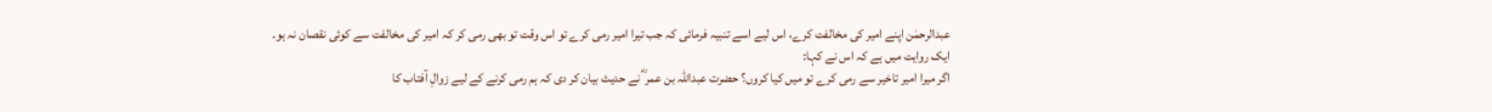عبدالرحمٰن اپنے امیر کی مخالفت کرے، اس لیے اسے تنبیہ فرمائی کہ جب تیرا امیر رمی کرے تو اس وقت تو بھی رمی کر کہ امیر کی مخالفت سے کوئی نقصان نہ ہو۔
ایک روایت میں ہے کہ اس نے کہا:
اگر میرا امیر تاخیر سے رمی کرے تو میں کیا کروں؟ حضرت عبداللہ بن عمر ؓ نے حدیث بیان کر دی کہ ہم رمی کرنے کے لیے زوالِ آفتاب کا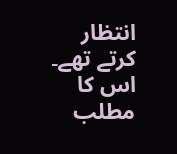انتظار کرتے تھے۔
اس کا مطلب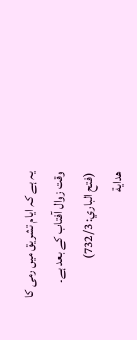یہ ہے کہ ایام تشریق میں رمی کا وقت زوال آفتاب کے بعد ہے۔
(فتح الباري: 732/3)
هداية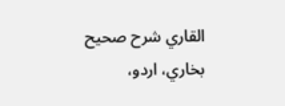القاري شرح صحيح بخاري، اردو،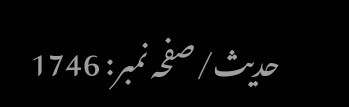حدیث/صفحہ نمبر: 1746